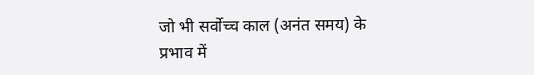जो भी सर्वोच्च काल (अनंत समय) के प्रभाव में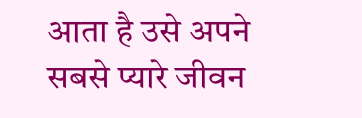आता है उसे अपने सबसे प्यारे जीवन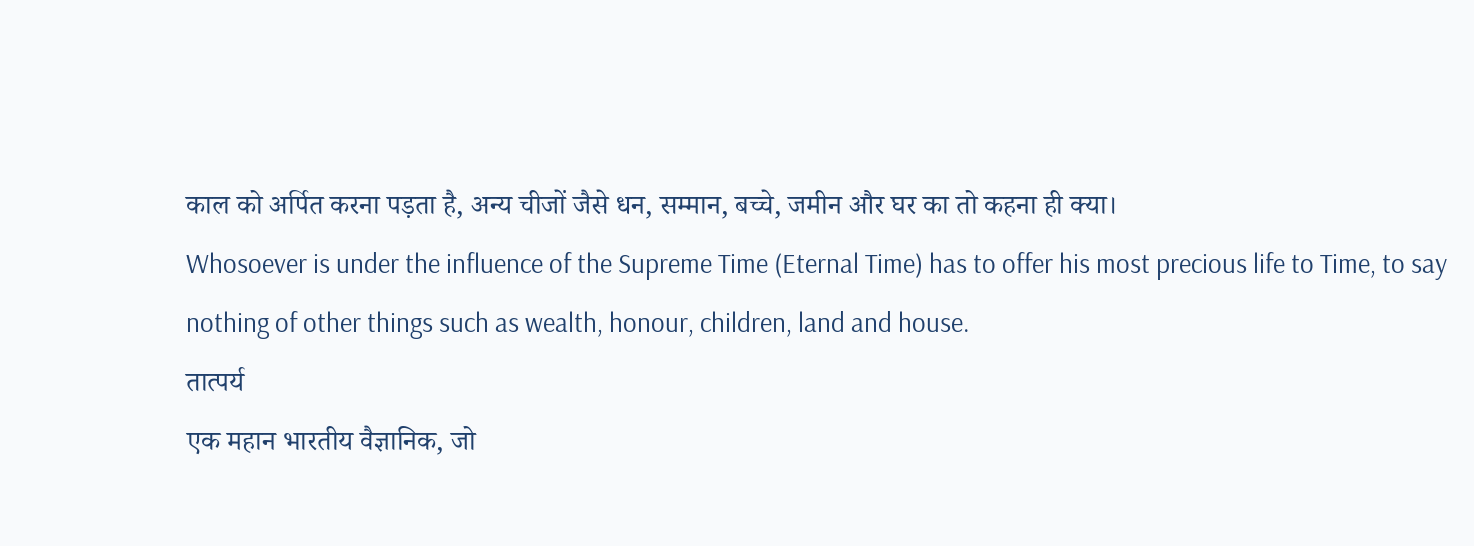काल को अर्पित करना पड़ता है, अन्य चीजों जैसे धन, सम्मान, बच्चे, जमीन और घर का तो कहना ही क्या।
Whosoever is under the influence of the Supreme Time (Eternal Time) has to offer his most precious life to Time, to say nothing of other things such as wealth, honour, children, land and house.
तात्पर्य
एक महान भारतीय वैज्ञानिक, जो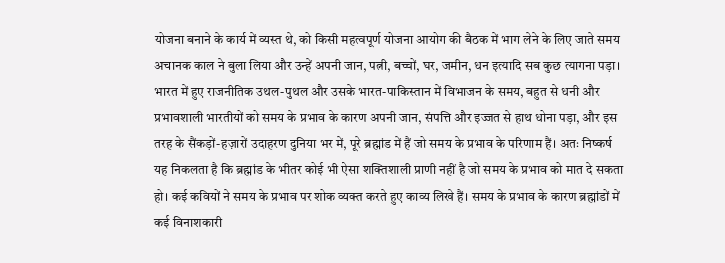योजना बनाने के कार्य में व्यस्त थे, को किसी महत्वपूर्ण योजना आयोग की बैठक में भाग लेने के लिए जाते समय अचानक काल ने बुला लिया और उन्हें अपनी जान, पत्नी, बच्चों, घर, जमीन, धन इत्यादि सब कुछ त्यागना पड़ा। भारत में हुए राजनीतिक उथल-पुथल और उसके भारत-पाकिस्तान में विभाजन के समय, बहुत से धनी और प्रभावशाली भारतीयों को समय के प्रभाव के कारण अपनी जान, संपत्ति और इज्जत से हाथ धोना पड़ा, और इस तरह के सैंकड़ों-हज़ारों उदाहरण दुनिया भर में, पूरे ब्रह्मांड में हैं जो समय के प्रभाव के परिणाम हैं। अतः निष्कर्ष यह निकलता है कि ब्रह्मांड के भीतर कोई भी ऐसा शक्तिशाली प्राणी नहीं है जो समय के प्रभाव को मात दे सकता हो। कई कवियों ने समय के प्रभाव पर शोक व्यक्त करते हुए काव्य लिखे हैं। समय के प्रभाव के कारण ब्रह्मांडों में कई विनाशकारी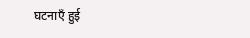घटनाएँ हुई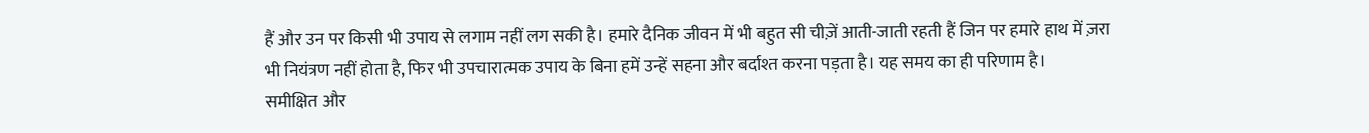हैं और उन पर किसी भी उपाय से लगाम नहीं लग सकी है। हमारे दैनिक जीवन में भी बहुत सी चीज़ें आती-जाती रहती हैं जिन पर हमारे हाथ में ज़रा भी नियंत्रण नहीं होता है, फिर भी उपचारात्मक उपाय के बिना हमें उन्हें सहना और बर्दाश्त करना पड़ता है। यह समय का ही परिणाम है।
समीक्षित और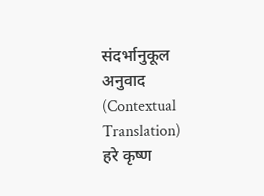संदर्भानुकूल अनुवाद (Contextual Translation)
हरे कृष्ण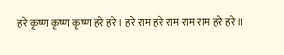हरे कृष्ण कृष्ण कृष्ण हरे हरे। हरे राम हरे राम राम राम हरे हरे॥